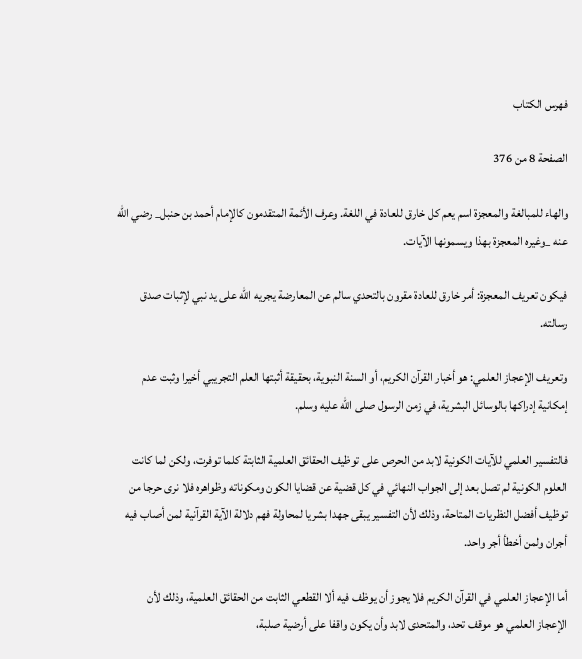فهرس الكتاب

الصفحة 8 من 376

والهاء للمبالغة والمعجزة اسم يعم كل خارق للعادة في اللغة. وعرف الأئمة المتقدمون كالإمام أحمد بن حنبل_ رضي الله عنه _وغيره المعجزة بهذا ويسمونها الآيات.

فيكون تعريف المعجزة: أمر خارق للعادة مقرون بالتحدي سالم عن المعارضة يجريه الله على يد نبي لإثبات صدق رسالته.

وتعريف الإعجاز العلمي: هو أخبار القرآن الكريم، أو السنة النبوية، بحقيقة أثبتها العلم التجريبي أخيرا وثبت عدم إمكانية إدراكها بالوسائل البشرية، في زمن الرسول صلى الله عليه وسلم.

فالتفسير العلمي للآيات الكونية لابد من الحرص على توظيف الحقائق العلمية الثابتة كلما توفرت، ولكن لما كانت العلوم الكونية لم تصل بعد إلى الجواب النهائي في كل قضية عن قضايا الكون ومكوناته وظواهره فلا نرى حرجا من توظيف أفضل النظريات المتاحة، وذلك لأن التفسير يبقى جهدا بشريا لمحاولة فهم دلالة الآية القرآنية لمن أصاب فيه أجران ولمن أخطأ أجر واحد.

أما الإعجاز العلمي في القرآن الكريم فلا يجوز أن يوظف فيه ألا القطعي الثابت من الحقائق العلمية، وذلك لأن الإعجاز العلمي هو موقف تحد، والمتحدى لابد وأن يكون واقفا على أرضية صلبة،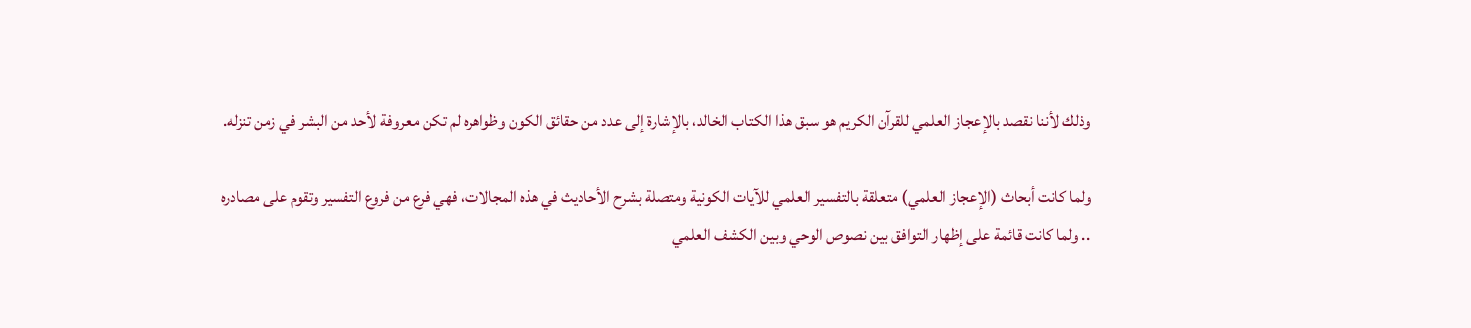وذلك لأننا نقصد بالإعجاز العلمي للقرآن الكريم هو سبق هذا الكتاب الخالد، بالإشارة إلى عدد من حقائق الكون وظواهره لم تكن معروفة لأحد من البشر في زمن تنزله.

ولما كانت أبحاث (الإعجاز العلمي) متعلقة بالتفسير العلمي للآيات الكونية ومتصلة بشرح الأحاديث في هذه المجالات، فهي فرع من فروع التفسير وتقوم على مصادره .. ولما كانت قائمة على إظهار التوافق بين نصوص الوحي وبين الكشف العلمي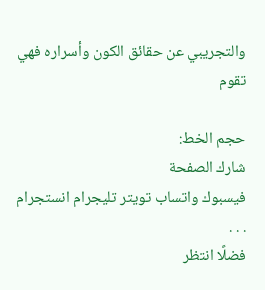والتجريبي عن حقائق الكون وأسراره فهي تقوم

حجم الخط:
شارك الصفحة
فيسبوك واتساب تويتر تليجرام انستجرام
. . .
فضلًا انتظر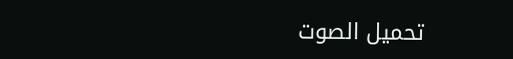تحميل الصوت